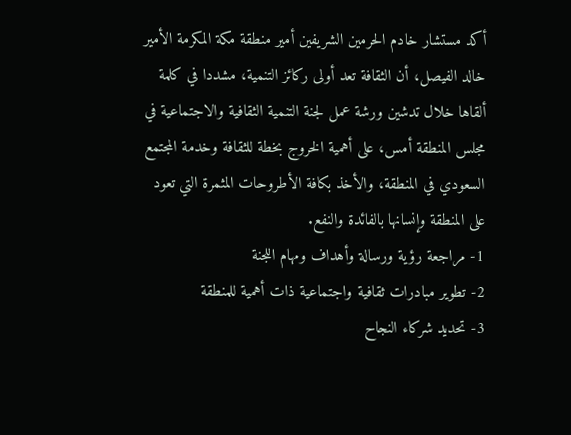أكد مستشار خادم الحرمين الشريفين أمير منطقة مكة المكرمة الأمير خالد الفيصل، أن الثقافة تعد أولى ركائز التنمية، مشددا في كلمة ألقاها خلال تدشين ورشة عمل لجنة التنمية الثقافية والاجتماعية في مجلس المنطقة أمس، على أهمية الخروج بخطة للثقافة وخدمة المجتمع السعودي في المنطقة، والأخذ بكافة الأطروحات المثمرة التي تعود على المنطقة وإنسانها بالفائدة والنفع.
1- مراجعة رؤية ورسالة وأهداف ومهام اللجنة
2- تطوير مبادرات ثقافية واجتماعية ذات أهمية للمنطقة
3- تحديد شركاء النجاح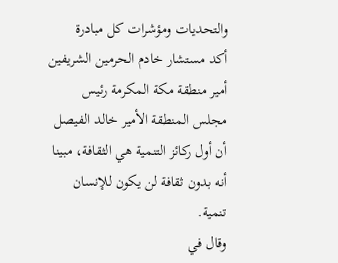والتحديات ومؤشرات كل مبادرة
أكد مستشار خادم الحرمين الشريفين أمير منطقة مكة المكرمة رئيس مجلس المنطقة الأمير خالد الفيصل أن أول ركائز التنمية هي الثقافة، مبينا أنه بدون ثقافة لن يكون للإنسان تنمية.
وقال في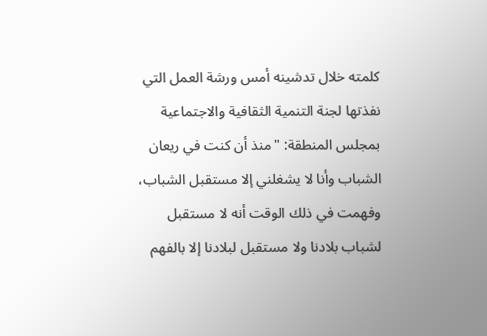كلمته خلال تدشينه أمس ورشة العمل التي نفذتها لجنة التنمية الثقافية والاجتماعية بمجلس المنطقة: "منذ أن كنت في ريعان الشباب وأنا لا يشغلني إلا مستقبل الشباب، وفهمت في ذلك الوقت أنه لا مستقبل لشباب بلادنا ولا مستقبل لبلادنا إلا بالفهم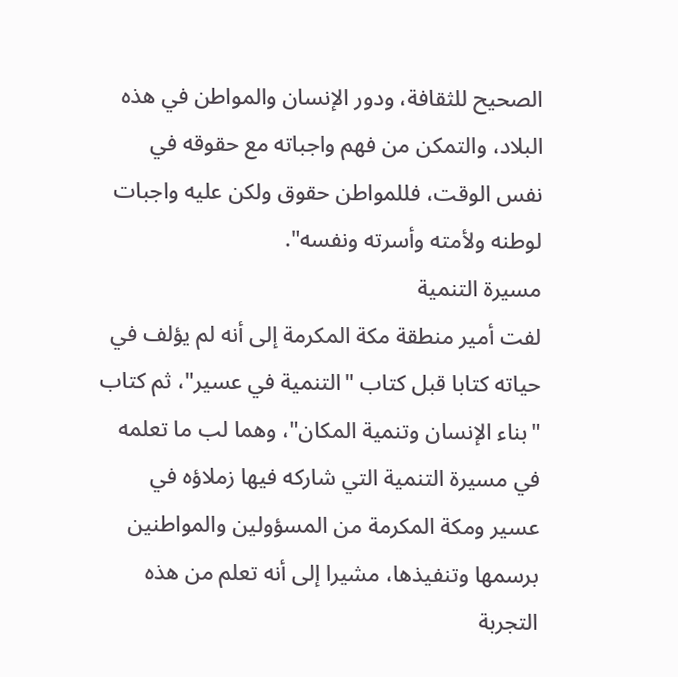الصحيح للثقافة، ودور الإنسان والمواطن في هذه البلاد، والتمكن من فهم واجباته مع حقوقه في نفس الوقت، فللمواطن حقوق ولكن عليه واجبات لوطنه ولأمته وأسرته ونفسه".
مسيرة التنمية
لفت أمير منطقة مكة المكرمة إلى أنه لم يؤلف في حياته كتابا قبل كتاب "التنمية في عسير"، ثم كتاب "بناء الإنسان وتنمية المكان"، وهما لب ما تعلمه في مسيرة التنمية التي شاركه فيها زملاؤه في عسير ومكة المكرمة من المسؤولين والمواطنين برسمها وتنفيذها، مشيرا إلى أنه تعلم من هذه التجربة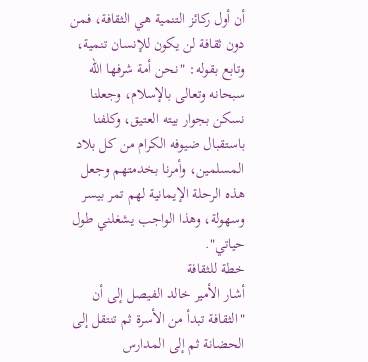أن أول ركائز التنمية هي الثقافة، فمن دون ثقافة لن يكون للإنسان تنمية، وتابع بقوله: "نحن أمة شرفها الله سبحانه وتعالى بالإسلام، وجعلنا نسكن بجوار بيته العتيق، وكلفنا باستقبال ضيوفه الكرام من كل بلاد المسلمين، وأمرنا بخدمتهم وجعل هذه الرحلة الإيمانية لهم تمر بيسر وسهولة، وهذا الواجب يشغلني طول حياتي".
خطة للثقافة
أشار الأمير خالد الفيصل إلى أن "الثقافة تبدأ من الأسرة ثم تنتقل إلى الحضانة ثم إلى المدارس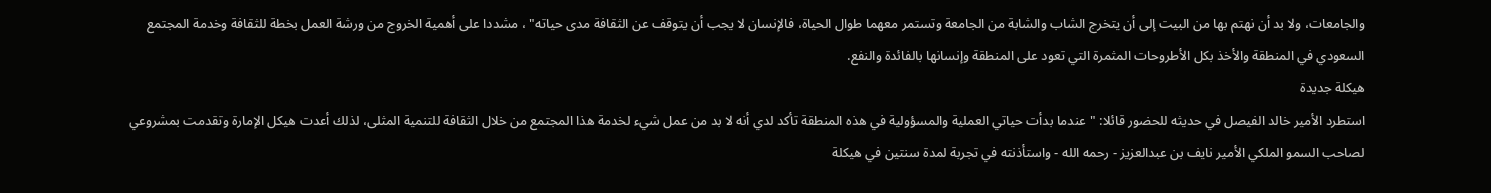والجامعات، ولا بد أن نهتم بها من البيت إلى أن يتخرج الشاب والشابة من الجامعة وتستمر معهما طوال الحياة، فالإنسان لا يجب أن يتوقف عن الثقافة مدى حياته" ، مشددا على أهمية الخروج من ورشة العمل بخطة للثقافة وخدمة المجتمع السعودي في المنطقة والأخذ بكل الأطروحات المثمرة التي تعود على المنطقة وإنسانها بالفائدة والنفع.
هيكلة جديدة
استطرد الأمير خالد الفيصل في حديثه للحضور قائلا: "عندما بدأت حياتي العملية والمسؤولية في هذه المنطقة تأكد لدي أنه لا بد من عمل شيء لخدمة هذا المجتمع من خلال الثقافة للتنمية المثلى، لذلك أعدت هيكل الإمارة وتقدمت بمشروعي لصاحب السمو الملكي الأمير نايف بن عبدالعزيز - رحمه الله - واستأذنته في تجربة لمدة سنتين في هيكلة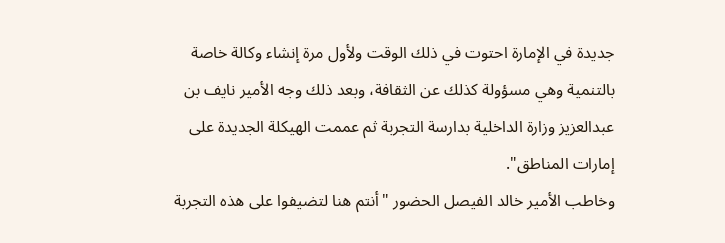جديدة في الإمارة احتوت في ذلك الوقت ولأول مرة إنشاء وكالة خاصة بالتنمية وهي مسؤولة كذلك عن الثقافة، وبعد ذلك وجه الأمير نايف بن عبدالعزيز وزارة الداخلية بدارسة التجربة ثم عممت الهيكلة الجديدة على إمارات المناطق".
وخاطب الأمير خالد الفيصل الحضور "أنتم هنا لتضيفوا على هذه التجربة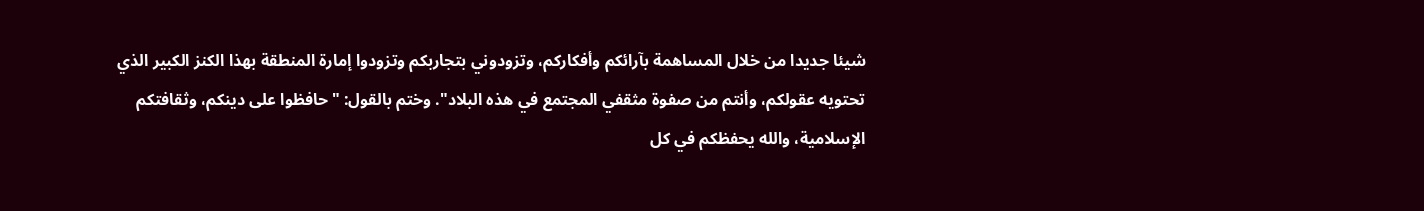شيئا جديدا من خلال المساهمة بآرائكم وأفكاركم، وتزودوني بتجاربكم وتزودوا إمارة المنطقة بهذا الكنز الكبير الذي تحتويه عقولكم، وأنتم من صفوة مثقفي المجتمع في هذه البلاد". وختم بالقول: "حافظوا على دينكم، وثقافتكم الإسلامية، والله يحفظكم في كل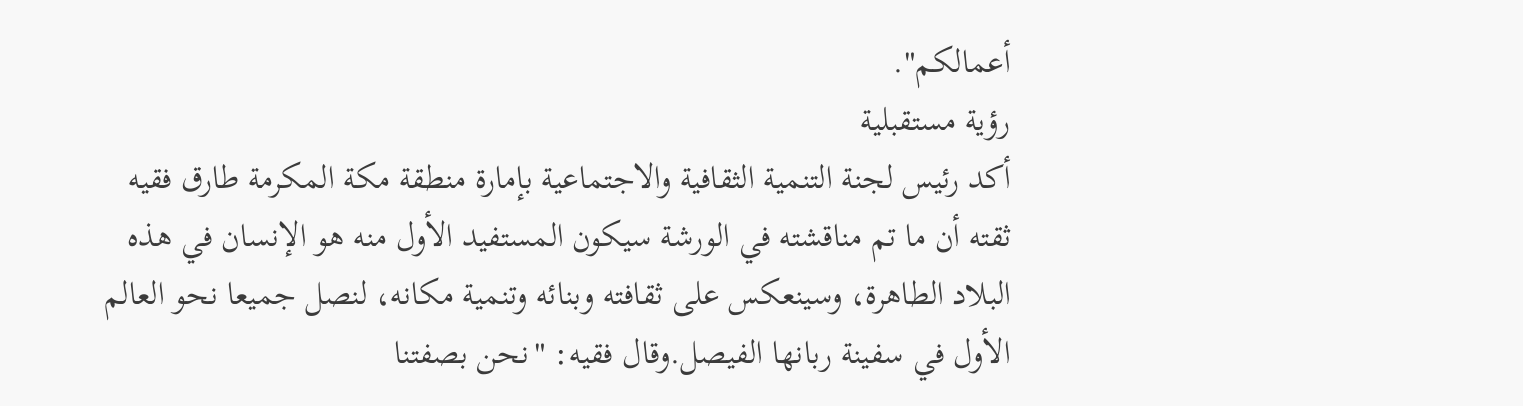أعمالكم".
رؤية مستقبلية
أكد رئيس لجنة التنمية الثقافية والاجتماعية بإمارة منطقة مكة المكرمة طارق فقيه ثقته أن ما تم مناقشته في الورشة سيكون المستفيد الأول منه هو الإنسان في هذه البلاد الطاهرة، وسينعكس على ثقافته وبنائه وتنمية مكانه، لنصل جميعا نحو العالم الأول في سفينة ربانها الفيصل.وقال فقيه: "نحن بصفتنا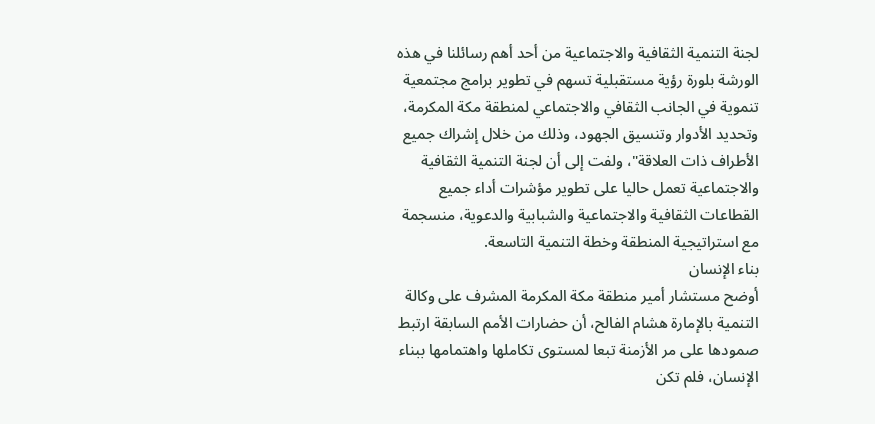لجنة التنمية الثقافية والاجتماعية من أحد أهم رسائلنا في هذه الورشة بلورة رؤية مستقبلية تسهم في تطوير برامج مجتمعية تنموية في الجانب الثقافي والاجتماعي لمنطقة مكة المكرمة، وتحديد الأدوار وتنسيق الجهود، وذلك من خلال إشراك جميع الأطراف ذات العلاقة"، ولفت إلى أن لجنة التنمية الثقافية والاجتماعية تعمل حاليا على تطوير مؤشرات أداء جميع القطاعات الثقافية والاجتماعية والشبابية والدعوية، منسجمة مع استراتيجية المنطقة وخطة التنمية التاسعة.
بناء الإنسان
أوضح مستشار أمير منطقة مكة المكرمة المشرف على وكالة التنمية بالإمارة هشام الفالح، أن حضارات الأمم السابقة ارتبط صمودها على مر الأزمنة تبعا لمستوى تكاملها واهتمامها ببناء الإنسان، فلم تكن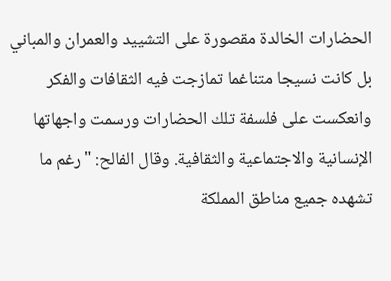الحضارات الخالدة مقصورة على التشييد والعمران والمباني بل كانت نسيجا متناغما تمازجت فيه الثقافات والفكر وانعكست على فلسفة تلك الحضارات ورسمت واجهاتها الإنسانية والاجتماعية والثقافية. وقال الفالح: "رغم ما تشهده جميع مناطق المملكة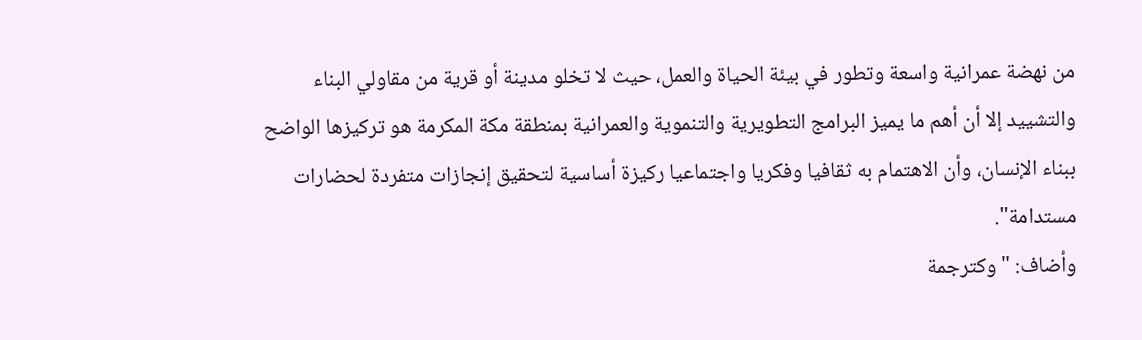من نهضة عمرانية واسعة وتطور في بيئة الحياة والعمل، حيث لا تخلو مدينة أو قرية من مقاولي البناء والتشييد إلا أن أهم ما يميز البرامج التطويرية والتنموية والعمرانية بمنطقة مكة المكرمة هو تركيزها الواضح ببناء الإنسان، وأن الاهتمام به ثقافيا وفكريا واجتماعيا ركيزة أساسية لتحقيق إنجازات متفردة لحضارات مستدامة".
وأضاف: "وكترجمة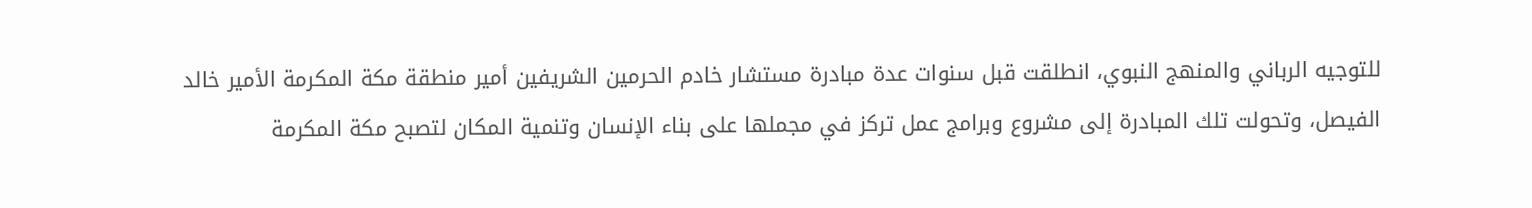للتوجيه الرباني والمنهج النبوي، انطلقت قبل سنوات عدة مبادرة مستشار خادم الحرمين الشريفين أمير منطقة مكة المكرمة الأمير خالد الفيصل، وتحولت تلك المبادرة إلى مشروع وبرامج عمل تركز في مجملها على بناء الإنسان وتنمية المكان لتصبح مكة المكرمة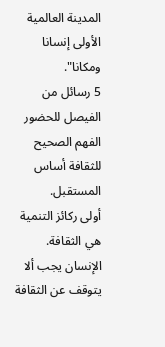المدينة العالمية الأولى إنسانا ومكانا".
5 رسائل من الفيصل للحضور
الفهم الصحيح للثقافة أساس المستقبل.
أولى ركائز التنمية هي الثقافة.
الإنسان يجب ألا يتوقف عن الثقافة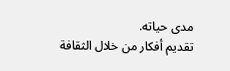مدى حياته.
تقديم أفكار من خلال الثقافة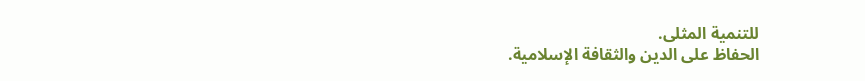للتنمية المثلى.
الحفاظ على الدين والثقافة الإسلامية.